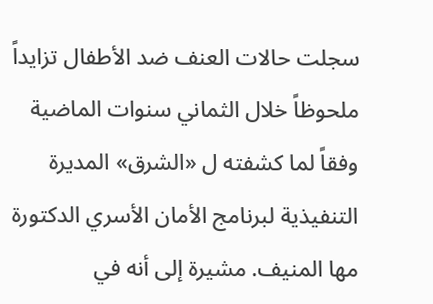سجلت حالات العنف ضد الأطفال تزايداً ملحوظاً خلال الثماني سنوات الماضية وفقاً لما كشفته ل «الشرق» المديرة التنفيذية لبرنامج الأمان الأسري الدكتورة مها المنيف. مشيرة إلى أنه في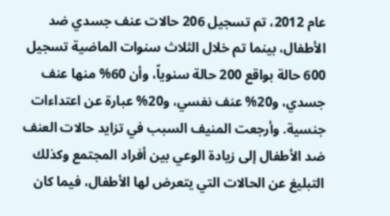عام 2012، تم تسجيل 206 حالات عنف جسدي ضد الأطفال، بينما تم خلال الثلاث سنوات الماضية تسجيل 600 حالة بواقع 200 حالة سنوياً، وأن 60% منها عنف جسدي، و20% عنف نفسي، و20% عبارة عن اعتداءات جنسية. وأرجعت المنيف السبب في تزايد حالات العنف ضد الأطفال إلى زيادة الوعي بين أفراد المجتمع وكذلك التبليغ عن الحالات التي يتعرض لها الأطفال، فيما كان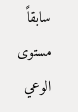سابقاً مستوى الوعي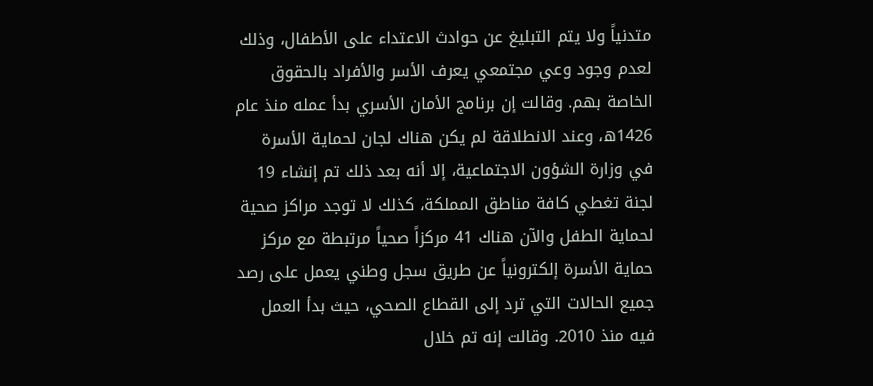متدنياً ولا يتم التبليغ عن حوادث الاعتداء على الأطفال، وذلك لعدم وجود وعي مجتمعي يعرف الأسر والأفراد بالحقوق الخاصة بهم. وقالت إن برنامج الأمان الأسري بدأ عمله منذ عام 1426ه، وعند الانطلاقة لم يكن هناك لجان لحماية الأسرة في وزارة الشؤون الاجتماعية، إلا أنه بعد ذلك تم إنشاء 19 لجنة تغطي كافة مناطق المملكة، كذلك لا توجد مراكز صحية لحماية الطفل والآن هناك 41 مركزاً صحياً مرتبطة مع مركز حماية الأسرة إلكترونياً عن طريق سجل وطني يعمل على رصد جميع الحالات التي ترد إلى القطاع الصحي، حيث بدأ العمل فيه منذ 2010. وقالت إنه تم خلال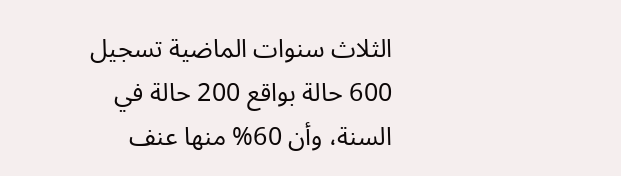الثلاث سنوات الماضية تسجيل 600 حالة بواقع 200 حالة في السنة، وأن 60% منها عنف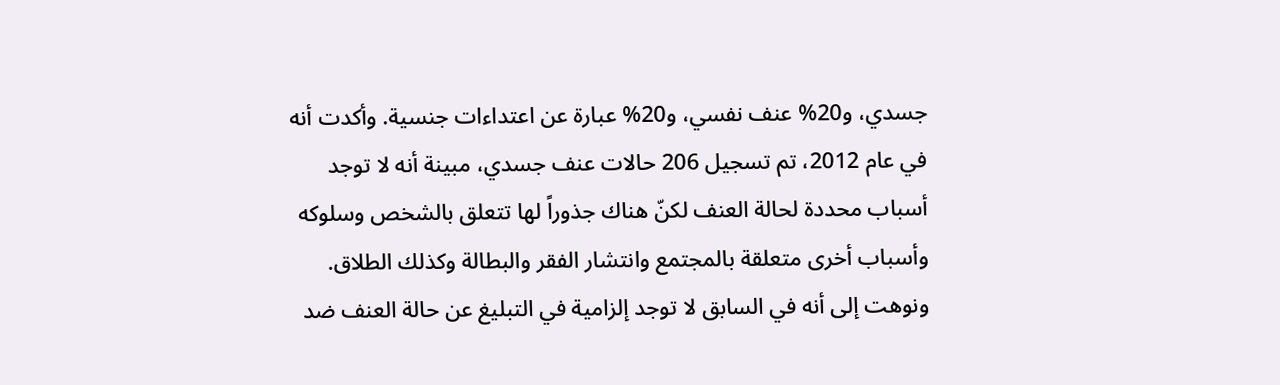جسدي، و20% عنف نفسي، و20% عبارة عن اعتداءات جنسية. وأكدت أنه في عام 2012، تم تسجيل 206 حالات عنف جسدي، مبينة أنه لا توجد أسباب محددة لحالة العنف لكنّ هناك جذوراً لها تتعلق بالشخص وسلوكه وأسباب أخرى متعلقة بالمجتمع وانتشار الفقر والبطالة وكذلك الطلاق. ونوهت إلى أنه في السابق لا توجد إلزامية في التبليغ عن حالة العنف ضد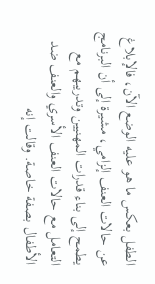الطفل بعكس ما هو عليه الوضع الآن، فالإبلاغ عن حالات العنف إلزامي، مشيرة إلى أن البرنامج يطمح إلى بناء قدرات المهنيين وتدريبهم مع التعامل مع حالات العنف الأسري والعنف ضد الأطفال بصفة خاصة. وقالت إنه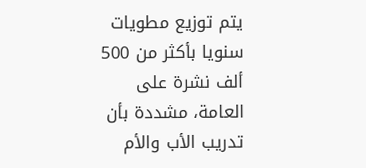يتم توزيع مطويات سنويا بأكثر من 500 ألف نشرة على العامة، مشددة بأن تدريب الأب والأم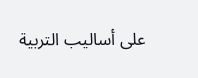على أساليب التربية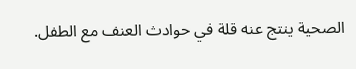الصحية ينتج عنه قلة في حوادث العنف مع الطفل.